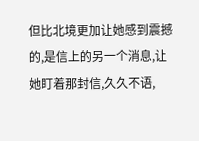但比北境更加让她感到震撼的,是信上的另一个消息,让她盯着那封信,久久不语,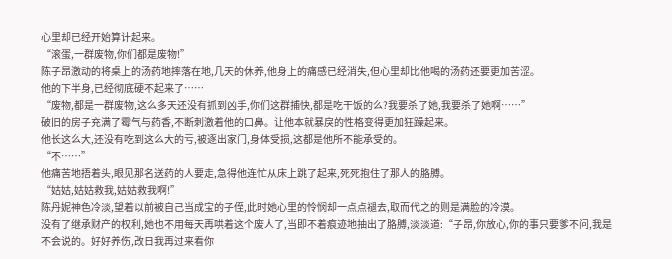心里却已经开始算计起来。
“滚蛋,一群废物,你们都是废物!”
陈子昂激动的将桌上的汤药地摔落在地,几天的休养,他身上的痛感已经消失,但心里却比他喝的汤药还要更加苦涩。
他的下半身,已经彻底硬不起来了……
“废物,都是一群废物,这么多天还没有抓到凶手,你们这群捕快,都是吃干饭的么?我要杀了她,我要杀了她啊……”
破旧的房子充满了霉气与药香,不断刺激着他的口鼻。让他本就暴戾的性格变得更加狂躁起来。
他长这么大,还没有吃到这么大的亏,被逐出家门,身体受损,这都是他所不能承受的。
“不……”
他痛苦地捂着头,眼见那名送药的人要走,急得他连忙从床上跳了起来,死死抱住了那人的胳膊。
“姑姑,姑姑救我,姑姑救我啊!”
陈丹妮神色冷淡,望着以前被自己当成宝的子侄,此时她心里的怜悯却一点点褪去,取而代之的则是满脸的冷漠。
没有了继承财产的权利,她也不用每天再哄着这个废人了,当即不着痕迹地抽出了胳膊,淡淡道:“子昂,你放心,你的事只要爹不问,我是不会说的。好好养伤,改日我再过来看你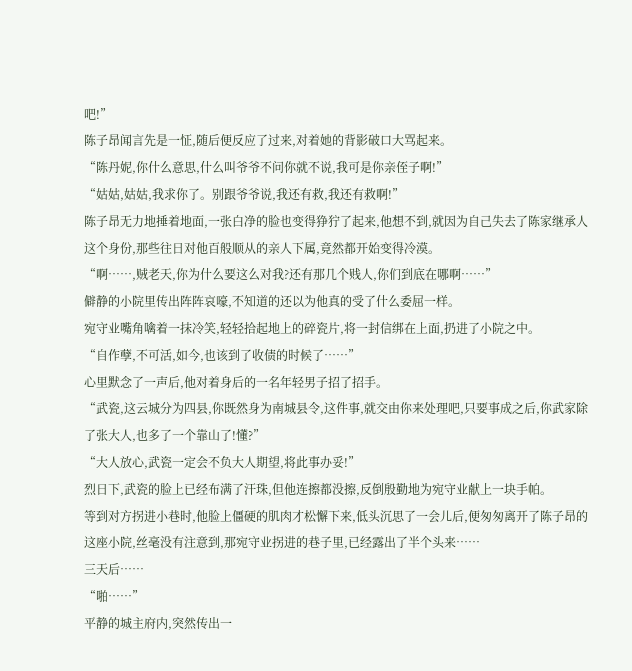吧!”
陈子昂闻言先是一怔,随后便反应了过来,对着她的背影破口大骂起来。
“陈丹妮,你什么意思,什么叫爷爷不问你就不说,我可是你亲侄子啊!”
“姑姑,姑姑,我求你了。别跟爷爷说,我还有救,我还有救啊!”
陈子昂无力地捶着地面,一张白净的脸也变得狰狞了起来,他想不到,就因为自己失去了陈家继承人这个身份,那些往日对他百般顺从的亲人下属,竟然都开始变得冷漠。
“啊……,贼老天,你为什么要这么对我?还有那几个贱人,你们到底在哪啊……”
僻静的小院里传出阵阵哀嚎,不知道的还以为他真的受了什么委屈一样。
宛守业嘴角噙着一抹冷笑,轻轻拾起地上的碎瓷片,将一封信绑在上面,扔进了小院之中。
“自作孽,不可活,如今,也该到了收债的时候了……”
心里默念了一声后,他对着身后的一名年轻男子招了招手。
“武瓷,这云城分为四县,你既然身为南城县令,这件事,就交由你来处理吧,只要事成之后,你武家除了张大人,也多了一个靠山了!懂?”
“大人放心,武瓷一定会不负大人期望,将此事办妥!”
烈日下,武瓷的脸上已经布满了汗珠,但他连擦都没擦,反倒殷勤地为宛守业献上一块手帕。
等到对方拐进小巷时,他脸上僵硬的肌肉才松懈下来,低头沉思了一会儿后,便匆匆离开了陈子昂的这座小院,丝毫没有注意到,那宛守业拐进的巷子里,已经露出了半个头来……
三天后……
“啪……”
平静的城主府内,突然传出一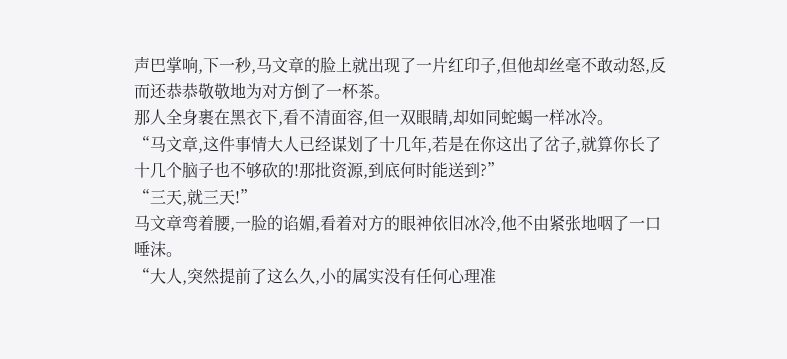声巴掌响,下一秒,马文章的脸上就出现了一片红印子,但他却丝毫不敢动怒,反而还恭恭敬敬地为对方倒了一杯茶。
那人全身裹在黑衣下,看不清面容,但一双眼睛,却如同蛇蝎一样冰冷。
“马文章,这件事情大人已经谋划了十几年,若是在你这出了岔子,就算你长了十几个脑子也不够砍的!那批资源,到底何时能送到?”
“三天,就三天!”
马文章弯着腰,一脸的谄媚,看着对方的眼神依旧冰冷,他不由紧张地咽了一口唾沫。
“大人,突然提前了这么久,小的属实没有任何心理准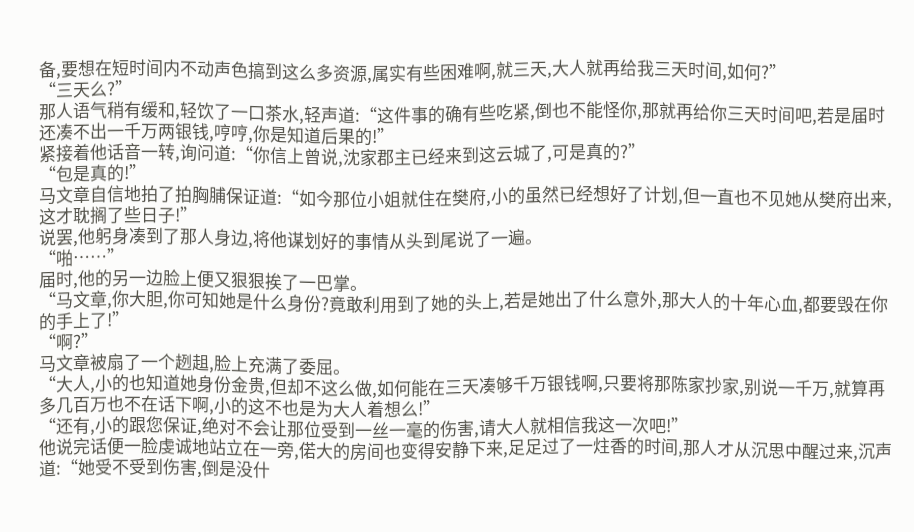备,要想在短时间内不动声色搞到这么多资源,属实有些困难啊,就三天,大人就再给我三天时间,如何?”
“三天么?”
那人语气稍有缓和,轻饮了一口茶水,轻声道:“这件事的确有些吃紧,倒也不能怪你,那就再给你三天时间吧,若是届时还凑不出一千万两银钱,哼哼,你是知道后果的!”
紧接着他话音一转,询问道:“你信上曾说,沈家郡主已经来到这云城了,可是真的?”
“包是真的!”
马文章自信地拍了拍胸脯保证道:“如今那位小姐就住在樊府,小的虽然已经想好了计划,但一直也不见她从樊府出来,这才耽搁了些日子!”
说罢,他躬身凑到了那人身边,将他谋划好的事情从头到尾说了一遍。
“啪……”
届时,他的另一边脸上便又狠狠挨了一巴掌。
“马文章,你大胆,你可知她是什么身份?竟敢利用到了她的头上,若是她出了什么意外,那大人的十年心血,都要毁在你的手上了!”
“啊?”
马文章被扇了一个趔趄,脸上充满了委屈。
“大人,小的也知道她身份金贵,但却不这么做,如何能在三天凑够千万银钱啊,只要将那陈家抄家,别说一千万,就算再多几百万也不在话下啊,小的这不也是为大人着想么!”
“还有,小的跟您保证,绝对不会让那位受到一丝一毫的伤害,请大人就相信我这一次吧!”
他说完话便一脸虔诚地站立在一旁,偌大的房间也变得安静下来,足足过了一炷香的时间,那人才从沉思中醒过来,沉声道:“她受不受到伤害,倒是没什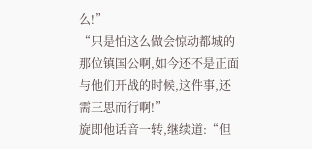么!”
“只是怕这么做会惊动都城的那位镇国公啊,如今还不是正面与他们开战的时候,这件事,还需三思而行啊!”
旋即他话音一转,继续道:“但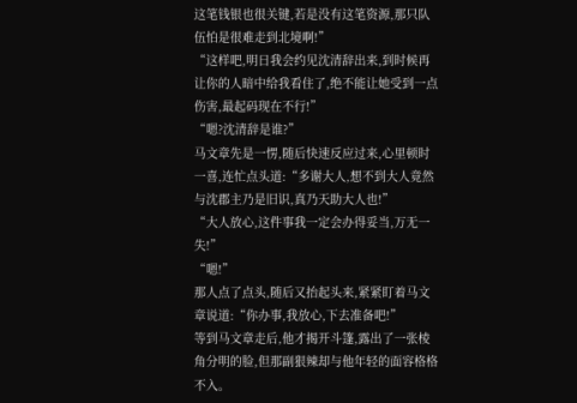这笔钱银也很关键,若是没有这笔资源,那只队伍怕是很难走到北境啊!”
“这样吧,明日我会约见沈清辞出来,到时候再让你的人暗中给我看住了,绝不能让她受到一点伤害,最起码现在不行!”
“嗯?沈清辞是谁?”
马文章先是一愣,随后快速反应过来,心里顿时一喜,连忙点头道:“多谢大人,想不到大人竟然与沈郡主乃是旧识,真乃天助大人也!”
“大人放心,这件事我一定会办得妥当,万无一失!”
“嗯!”
那人点了点头,随后又抬起头来,紧紧盯着马文章说道:“你办事,我放心,下去准备吧!”
等到马文章走后,他才揭开斗篷,露出了一张棱角分明的脸,但那副狠辣却与他年轻的面容格格不入。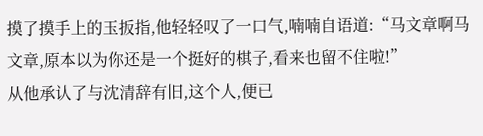摸了摸手上的玉扳指,他轻轻叹了一口气,喃喃自语道:“马文章啊马文章,原本以为你还是一个挺好的棋子,看来也留不住啦!”
从他承认了与沈清辞有旧,这个人,便已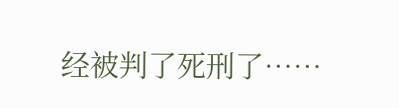经被判了死刑了……